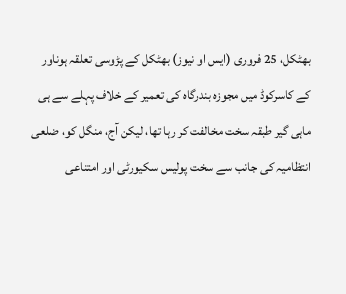بھٹکل، 25 فروری (ایس او نیوز) بھٹکل کے پڑوسی تعلقہ ہوناور کے کاسرکوڈ میں مجوزہ بندرگاہ کی تعمیر کے خلاف پہلے سے ہی ماہی گیر طبقہ سخت مخالفت کر رہا تھا، لیکن آج، منگل کو، ضلعی انتظامیہ کی جانب سے سخت پولیس سکیورٹی اور امتناعی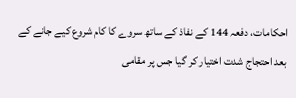احکامات، دفعہ 144 کے نفاذ کے ساتھ سروے کا کام شروع کیے جانے کے بعد احتجاج شدت اختیار کر گیا جس پر مقامی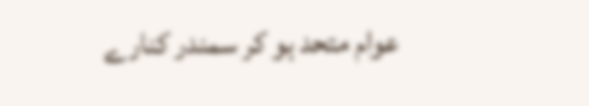عوام متحد ہو کر سمندر کنارے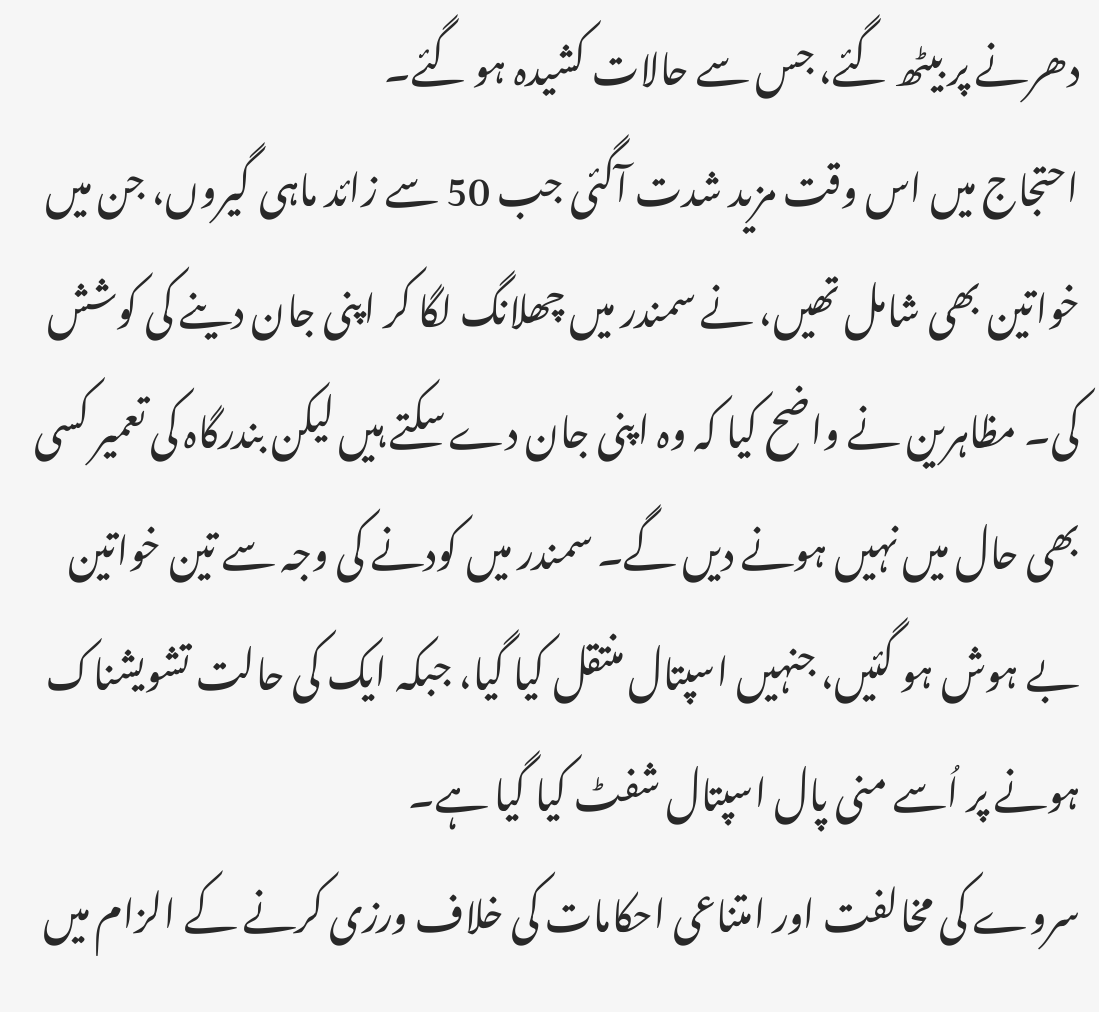دھرنے پر بیٹھ گئے، جس سے حالات کشیدہ ہو گئے۔
احتجاج میں اس وقت مزید شدت آگئی جب 50 سے زائد ماہی گیروں، جن میں خواتین بھی شامل تھیں، نے سمندر میں چھلانگ لگا کر اپنی جان دینے کی کوشش کی۔ مظاہرین نے واضح کیا کہ وہ اپنی جان دے سکتے ہیں لیکن بندرگاہ کی تعمیر کسی بھی حال میں نہیں ہونے دیں گے۔ سمندر میں کودنے کی وجہ سے تین خواتین بے ہوش ہو گئیں، جنہیں اسپتال منتقل کیا گیا، جبکہ ایک کی حالت تشویشناک ہونے پر اُسے منی پال اسپتال شفٹ کیا گیا ہے۔
سروے کی مخالفت اور امتناعی احکامات کی خلاف ورزی کرنے کے الزام میں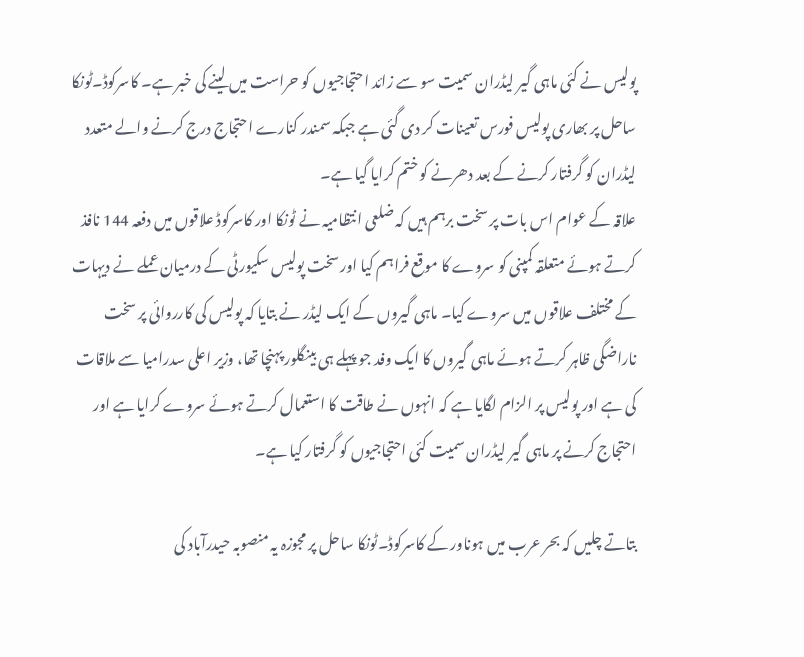پولیس نے کئی ماہی گیر لیڈران سمیت سو سے زائد احتجاجیوں کو حراست میں لینے کی خبر ہے۔ کاسرکوڈ۔ٹونکا ساحل پر بھاری پولیس فورس تعینات کر دی گئی ہے جبکہ سمندر کنارے احتجاج درج کرنے والے متعدد لیڈران کو گرفتار کرنے کے بعد دھرنے کو ختم کرایا گیا ہے۔
علاقہ کے عوام اس بات پر سخت برہم ہیں کہ ضلعی انتظامیہ نے ٹونکا اور کاسرکوڈ علاقوں میں دفعہ 144 نافذ کرتے ہوئے متعلقہ کمپنی کو سروے کا موقع فراہم کیا اور سخت پولیس سکیورٹی کے درمیان عملے نے دیہات کے مختلف علاقوں میں سروے کیا۔ ماہی گیروں کے ایک لیڈر نے بتایا کہ پولیس کی کارروائی پر سخت ناراضگی ظاہر کرتے ہوئے ماہی گیروں کا ایک وفد جو پہلے ہی بینگلور پہنچا تھا، وزیر اعلی سدرامیا سے ملاقات کی ہے اور پولیس پر الزام لگایا ہے کہ انہوں نے طاقت کا استعمال کرتے ہوئے سروے کرایا ہے اور احتجاج کرنے پر ماہی گیر لیڈران سمیت کئی احتجاجیوں کو گرفتار کیا ہے۔

بتاتے چلیں کہ بحر عرب میں ہوناور کے کاسرکوڈ۔ٹونکا ساحل پر مجوزہ یہ منصوبہ حیدرآباد کی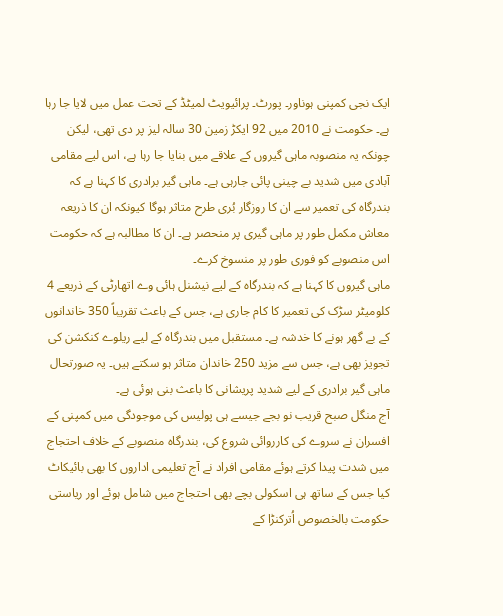ایک نجی کمپنی ہوناور۔ پورٹ۔ پرائیویٹ لمیٹڈ کے تحت عمل میں لایا جا رہا ہے۔ حکومت نے 2010 میں 92 ایکڑ زمین 30 سالہ لیز پر دی تھی، لیکن چونکہ یہ منصوبہ ماہی گیروں کے علاقے میں بنایا جا رہا ہے، اس لیے مقامی آبادی میں شدید بے چینی پائی جارہی ہے۔ ماہی گیر برادری کا کہنا ہے کہ بندرگاہ کی تعمیر سے ان کا روزگار بُری طرح متاثر ہوگا کیونکہ ان کا ذریعہ معاش مکمل طور پر ماہی گیری پر منحصر ہے۔ ان کا مطالبہ ہے کہ حکومت اس منصوبے کو فوری طور پر منسوخ کرے۔
ماہی گیروں کا کہنا ہے کہ بندرگاہ کے لیے نیشنل ہائی وے اتھارٹی کے ذریعے 4 کلومیٹر سڑک کی تعمیر کا کام جاری ہے، جس کے باعث تقریباً 350 خاندانوں کے بے گھر ہونے کا خدشہ ہے۔ مستقبل میں بندرگاہ کے لیے ریلوے کنکشن کی تجویز بھی ہے، جس سے مزید 250 خاندان متاثر ہو سکتے ہیں۔ یہ صورتحال ماہی گیر برادری کے لیے شدید پریشانی کا باعث بنی ہوئی ہے۔
آج منگل صبح قریب نو بجے جیسے ہی پولیس کی موجودگی میں کمپنی کے افسران نے سروے کی کارروائی شروع کی، بندرگاہ منصوبے کے خلاف احتجاج میں شدت پیدا کرتے ہوئے مقامی افراد نے آج تعلیمی اداروں کا بھی بائیکاٹ کیا جس کے ساتھ ہی اسکولی بچے بھی احتجاج میں شامل ہوئے اور ریاستی حکومت بالخصوص اُترکنڑا کے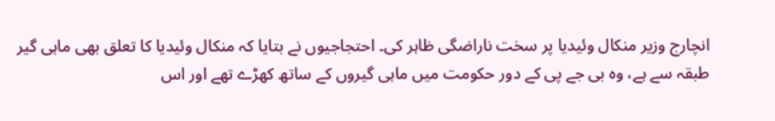انچارج وزیر منکال وئیدیا پر سخت ناراضگی ظاہر کی۔ احتجاجیوں نے بتایا کہ منکال وئیدیا کا تعلق بھی ماہی گیر طبقہ سے ہے، وہ بی جے پی کے دور حکومت میں ماہی گیروں کے ساتھ کھڑے تھے اور اس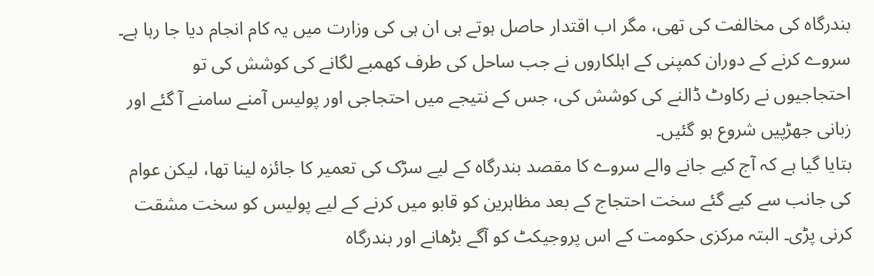بندرگاہ کی مخالفت کی تھی، مگر اب اقتدار حاصل ہوتے ہی ان ہی کی وزارت میں یہ کام انجام دیا جا رہا ہے۔ سروے کرنے کے دوران کمپنی کے اہلکاروں نے جب ساحل کی طرف کھمبے لگانے کی کوشش کی تو احتجاجیوں نے رکاوٹ ڈالنے کی کوشش کی، جس کے نتیجے میں احتجاجی اور پولیس آمنے سامنے آ گئے اور زبانی جھڑپیں شروع ہو گئیں۔
بتایا گیا ہے کہ آج کیے جانے والے سروے کا مقصد بندرگاہ کے لیے سڑک کی تعمیر کا جائزہ لینا تھا، لیکن عوام کی جانب سے کیے گئے سخت احتجاج کے بعد مظاہرین کو قابو میں کرنے کے لیے پولیس کو سخت مشقت کرنی پڑی۔ البتہ مرکزی حکومت کے اس پروجیکٹ کو آگے بڑھانے اور بندرگاہ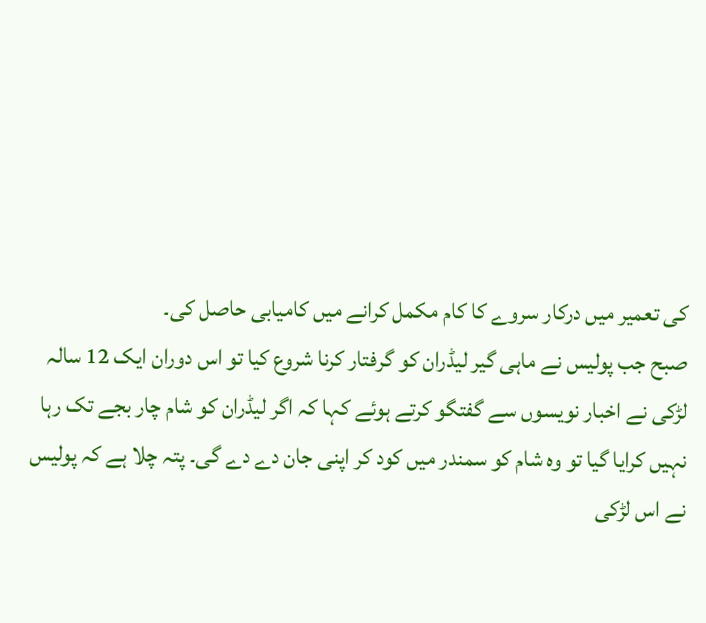کی تعمیر میں درکار سروے کا کام مکمل کرانے میں کامیابی حاصل کی۔
صبح جب پولیس نے ماہی گیر لیڈران کو گرفتار کرنا شروع کیا تو اس دوران ایک 12 سالہ لڑکی نے اخبار نویسوں سے گفتگو کرتے ہوئے کہا کہ اگر لیڈران کو شام چار بجے تک رہا نہیں کرایا گیا تو وہ شام کو سمندر میں کود کر اپنی جان دے دے گی۔ پتہ چلا ہے کہ پولیس نے اس لڑکی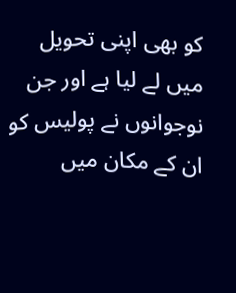کو بھی اپنی تحویل میں لے لیا ہے اور جن نوجوانوں نے پولیس کو ان کے مکان میں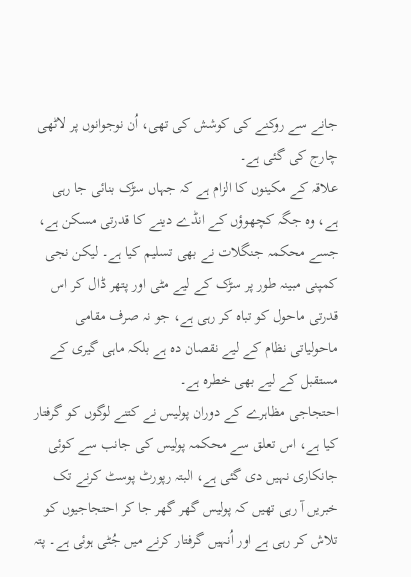جانے سے روکنے کی کوشش کی تھی، اُن نوجوانوں پر لاٹھی چارج کی گئی ہے۔
علاقہ کے مکینوں کا الزام ہے کہ جہاں سڑک بنائی جا رہی ہے، وہ جگہ کچھوؤں کے انڈے دینے کا قدرتی مسکن ہے، جسے محکمہ جنگلات نے بھی تسلیم کیا ہے۔ لیکن نجی کمپنی مبینہ طور پر سڑک کے لیے مٹی اور پتھر ڈال کر اس قدرتی ماحول کو تباہ کر رہی ہے، جو نہ صرف مقامی ماحولیاتی نظام کے لیے نقصان دہ ہے بلکہ ماہی گیری کے مستقبل کے لیے بھی خطرہ ہے۔
احتجاجی مظاہرے کے دوران پولیس نے کتنے لوگوں کو گرفتار کیا ہے، اس تعلق سے محکمہ پولیس کی جانب سے کوئی جانکاری نہیں دی گئی ہے، البتہ رپورٹ پوسٹ کرنے تک خبریں آ رہی تھیں کہ پولیس گھر گھر جا کر احتجاجیوں کو تلاش کر رہی ہے اور اُنہیں گرفتار کرنے میں جُٹی ہوئی ہے۔ پتہ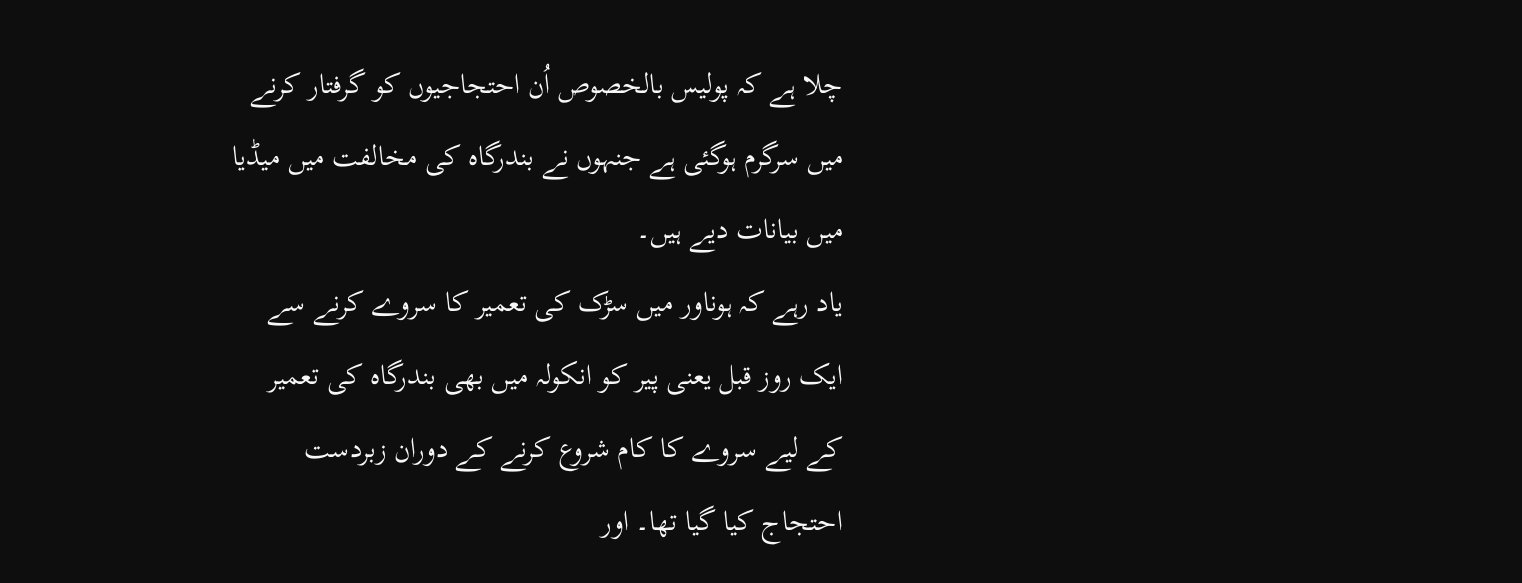چلا ہے کہ پولیس بالخصوص اُن احتجاجیوں کو گرفتار کرنے میں سرگرم ہوگئی ہے جنہوں نے بندرگاہ کی مخالفت میں میڈیا میں بیانات دیے ہیں۔
یاد رہے کہ ہوناور میں سڑک کی تعمیر کا سروے کرنے سے ایک روز قبل یعنی پیر کو انکولہ میں بھی بندرگاہ کی تعمیر کے لیے سروے کا کام شروع کرنے کے دوران زبردست احتجاج کیا گیا تھا۔ اور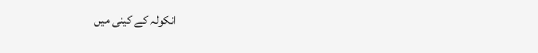انکولہ کے کینی میں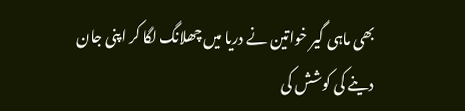بھی ماہی گیر خواتین نے دریا میں چھلانگ لگا کر اپنی جان دینے کی کوشش کی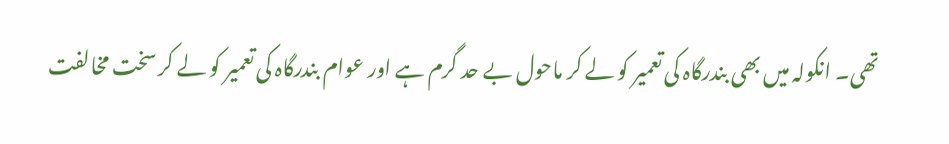تھی۔ انکولہ میں بھی بندرگاہ کی تعمیر کو لے کر ماحول بے حد گرم ہے اور عوام بندرگاہ کی تعمیر کو لے کر سخت مخالفت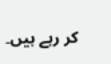کر رہے ہیں۔